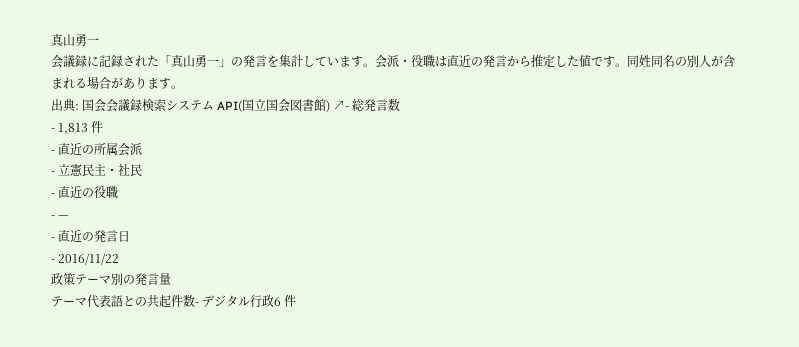真山勇一
会議録に記録された「真山勇一」の発言を集計しています。会派・役職は直近の発言から推定した値です。同姓同名の別人が含まれる場合があります。
出典: 国会会議録検索システム API(国立国会図書館) ↗- 総発言数
- 1,813 件
- 直近の所属会派
- 立憲民主・社民
- 直近の役職
- —
- 直近の発言日
- 2016/11/22
政策テーマ別の発言量
テーマ代表語との共起件数- デジタル行政6 件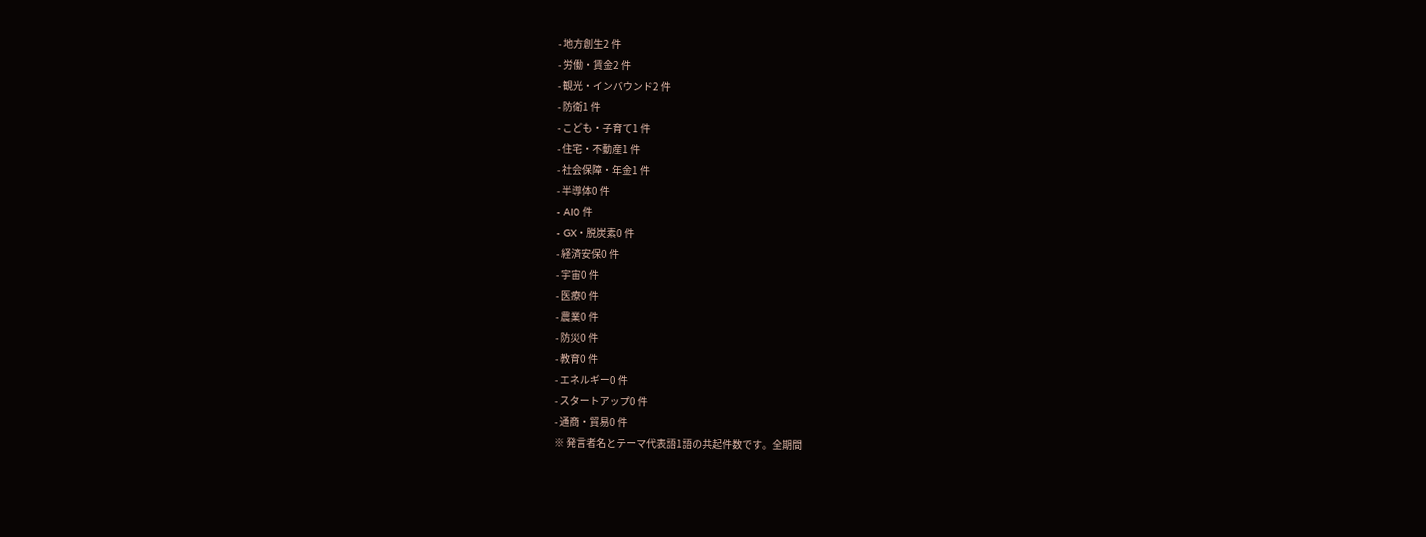- 地方創生2 件
- 労働・賃金2 件
- 観光・インバウンド2 件
- 防衛1 件
- こども・子育て1 件
- 住宅・不動産1 件
- 社会保障・年金1 件
- 半導体0 件
- AI0 件
- GX・脱炭素0 件
- 経済安保0 件
- 宇宙0 件
- 医療0 件
- 農業0 件
- 防災0 件
- 教育0 件
- エネルギー0 件
- スタートアップ0 件
- 通商・貿易0 件
※ 発言者名とテーマ代表語1語の共起件数です。全期間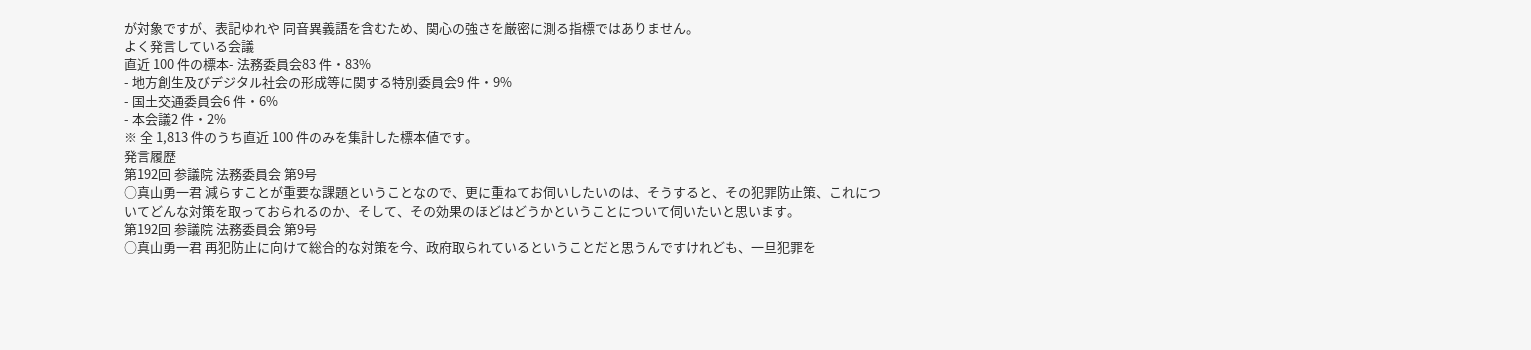が対象ですが、表記ゆれや 同音異義語を含むため、関心の強さを厳密に測る指標ではありません。
よく発言している会議
直近 100 件の標本- 法務委員会83 件・83%
- 地方創生及びデジタル社会の形成等に関する特別委員会9 件・9%
- 国土交通委員会6 件・6%
- 本会議2 件・2%
※ 全 1,813 件のうち直近 100 件のみを集計した標本値です。
発言履歴
第192回 参議院 法務委員会 第9号
○真山勇一君 減らすことが重要な課題ということなので、更に重ねてお伺いしたいのは、そうすると、その犯罪防止策、これについてどんな対策を取っておられるのか、そして、その効果のほどはどうかということについて伺いたいと思います。
第192回 参議院 法務委員会 第9号
○真山勇一君 再犯防止に向けて総合的な対策を今、政府取られているということだと思うんですけれども、一旦犯罪を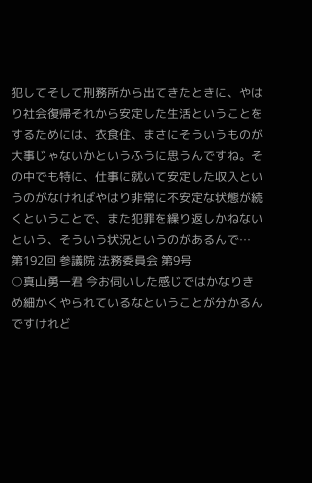犯してそして刑務所から出てきたときに、やはり社会復帰それから安定した生活ということをするためには、衣食住、まさにそういうものが大事じゃないかというふうに思うんですね。その中でも特に、仕事に就いて安定した収入というのがなければやはり非常に不安定な状態が続くということで、また犯罪を繰り返しかねないという、そういう状況というのがあるんで…
第192回 参議院 法務委員会 第9号
○真山勇一君 今お伺いした感じではかなりきめ細かくやられているなということが分かるんですけれど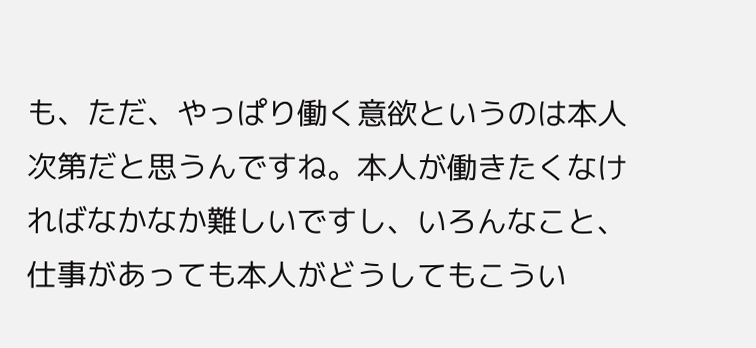も、ただ、やっぱり働く意欲というのは本人次第だと思うんですね。本人が働きたくなければなかなか難しいですし、いろんなこと、仕事があっても本人がどうしてもこうい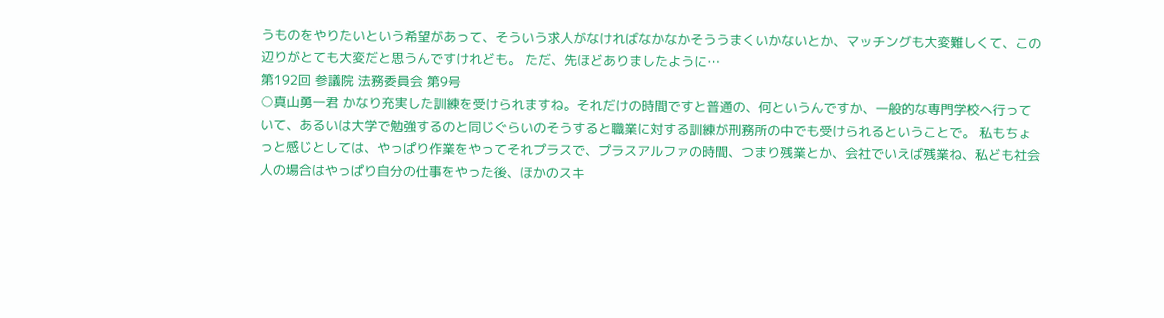うものをやりたいという希望があって、そういう求人がなければなかなかそううまくいかないとか、マッチングも大変難しくて、この辺りがとても大変だと思うんですけれども。 ただ、先ほどありましたように…
第192回 参議院 法務委員会 第9号
○真山勇一君 かなり充実した訓練を受けられますね。それだけの時間ですと普通の、何というんですか、一般的な専門学校へ行っていて、あるいは大学で勉強するのと同じぐらいのそうすると職業に対する訓練が刑務所の中でも受けられるということで。 私もちょっと感じとしては、やっぱり作業をやってそれプラスで、プラスアルファの時間、つまり残業とか、会社でいえば残業ね、私ども社会人の場合はやっぱり自分の仕事をやった後、ほかのスキ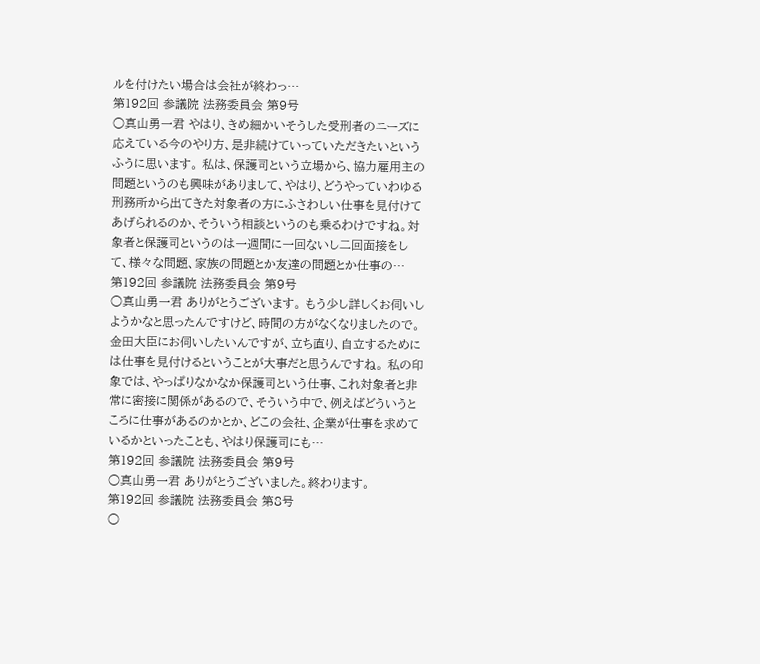ルを付けたい場合は会社が終わっ…
第192回 参議院 法務委員会 第9号
○真山勇一君 やはり、きめ細かいそうした受刑者のニーズに応えている今のやり方、是非続けていっていただきたいというふうに思います。 私は、保護司という立場から、協力雇用主の問題というのも興味がありまして、やはり、どうやっていわゆる刑務所から出てきた対象者の方にふさわしい仕事を見付けてあげられるのか、そういう相談というのも乗るわけですね。対象者と保護司というのは一週間に一回ないし二回面接をして、様々な問題、家族の問題とか友達の問題とか仕事の…
第192回 参議院 法務委員会 第9号
○真山勇一君 ありがとうございます。 もう少し詳しくお伺いしようかなと思ったんですけど、時間の方がなくなりましたので。 金田大臣にお伺いしたいんですが、立ち直り、自立するためには仕事を見付けるということが大事だと思うんですね。 私の印象では、やっぱりなかなか保護司という仕事、これ対象者と非常に密接に関係があるので、そういう中で、例えばどういうところに仕事があるのかとか、どこの会社、企業が仕事を求めているかといったことも、やはり保護司にも…
第192回 参議院 法務委員会 第9号
○真山勇一君 ありがとうございました。終わります。
第192回 参議院 法務委員会 第8号
○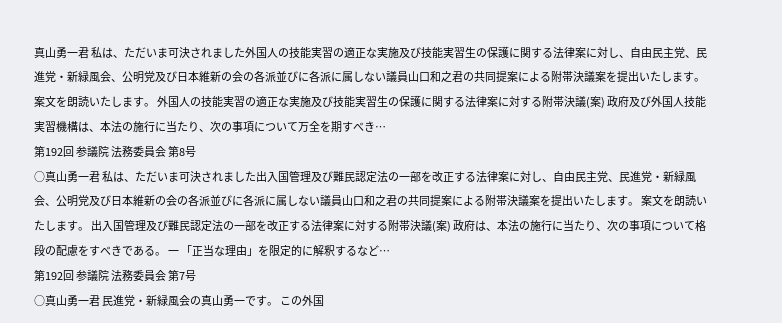真山勇一君 私は、ただいま可決されました外国人の技能実習の適正な実施及び技能実習生の保護に関する法律案に対し、自由民主党、民進党・新緑風会、公明党及び日本維新の会の各派並びに各派に属しない議員山口和之君の共同提案による附帯決議案を提出いたします。 案文を朗読いたします。 外国人の技能実習の適正な実施及び技能実習生の保護に関する法律案に対する附帯決議(案) 政府及び外国人技能実習機構は、本法の施行に当たり、次の事項について万全を期すべき…
第192回 参議院 法務委員会 第8号
○真山勇一君 私は、ただいま可決されました出入国管理及び難民認定法の一部を改正する法律案に対し、自由民主党、民進党・新緑風会、公明党及び日本維新の会の各派並びに各派に属しない議員山口和之君の共同提案による附帯決議案を提出いたします。 案文を朗読いたします。 出入国管理及び難民認定法の一部を改正する法律案に対する附帯決議(案) 政府は、本法の施行に当たり、次の事項について格段の配慮をすべきである。 一 「正当な理由」を限定的に解釈するなど…
第192回 参議院 法務委員会 第7号
○真山勇一君 民進党・新緑風会の真山勇一です。 この外国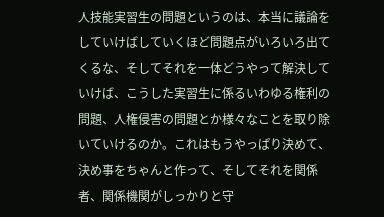人技能実習生の問題というのは、本当に議論をしていけばしていくほど問題点がいろいろ出てくるな、そしてそれを一体どうやって解決していけば、こうした実習生に係るいわゆる権利の問題、人権侵害の問題とか様々なことを取り除いていけるのか。これはもうやっぱり決めて、決め事をちゃんと作って、そしてそれを関係者、関係機関がしっかりと守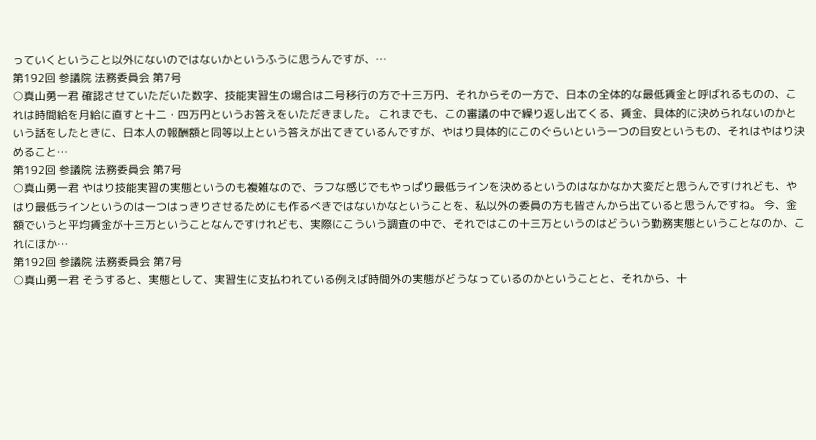っていくということ以外にないのではないかというふうに思うんですが、…
第192回 参議院 法務委員会 第7号
○真山勇一君 確認させていただいた数字、技能実習生の場合は二号移行の方で十三万円、それからその一方で、日本の全体的な最低賃金と呼ばれるものの、これは時間給を月給に直すと十二・四万円というお答えをいただきました。 これまでも、この審議の中で繰り返し出てくる、賃金、具体的に決められないのかという話をしたときに、日本人の報酬額と同等以上という答えが出てきているんですが、やはり具体的にこのぐらいという一つの目安というもの、それはやはり決めること…
第192回 参議院 法務委員会 第7号
○真山勇一君 やはり技能実習の実態というのも複雑なので、ラフな感じでもやっぱり最低ラインを決めるというのはなかなか大変だと思うんですけれども、やはり最低ラインというのは一つはっきりさせるためにも作るべきではないかなということを、私以外の委員の方も皆さんから出ていると思うんですね。 今、金額でいうと平均賃金が十三万ということなんですけれども、実際にこういう調査の中で、それではこの十三万というのはどういう勤務実態ということなのか、これにほか…
第192回 参議院 法務委員会 第7号
○真山勇一君 そうすると、実態として、実習生に支払われている例えば時間外の実態がどうなっているのかということと、それから、十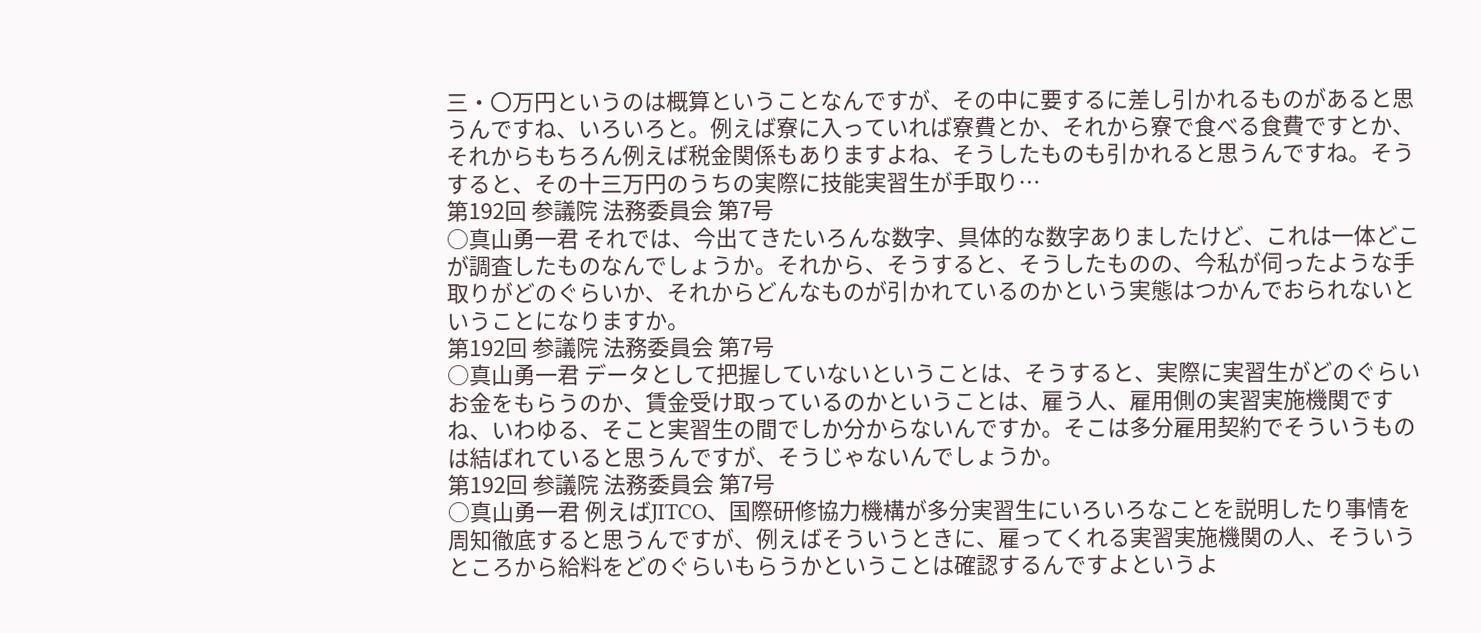三・〇万円というのは概算ということなんですが、その中に要するに差し引かれるものがあると思うんですね、いろいろと。例えば寮に入っていれば寮費とか、それから寮で食べる食費ですとか、それからもちろん例えば税金関係もありますよね、そうしたものも引かれると思うんですね。そうすると、その十三万円のうちの実際に技能実習生が手取り…
第192回 参議院 法務委員会 第7号
○真山勇一君 それでは、今出てきたいろんな数字、具体的な数字ありましたけど、これは一体どこが調査したものなんでしょうか。それから、そうすると、そうしたものの、今私が伺ったような手取りがどのぐらいか、それからどんなものが引かれているのかという実態はつかんでおられないということになりますか。
第192回 参議院 法務委員会 第7号
○真山勇一君 データとして把握していないということは、そうすると、実際に実習生がどのぐらいお金をもらうのか、賃金受け取っているのかということは、雇う人、雇用側の実習実施機関ですね、いわゆる、そこと実習生の間でしか分からないんですか。そこは多分雇用契約でそういうものは結ばれていると思うんですが、そうじゃないんでしょうか。
第192回 参議院 法務委員会 第7号
○真山勇一君 例えばJITCO、国際研修協力機構が多分実習生にいろいろなことを説明したり事情を周知徹底すると思うんですが、例えばそういうときに、雇ってくれる実習実施機関の人、そういうところから給料をどのぐらいもらうかということは確認するんですよというよ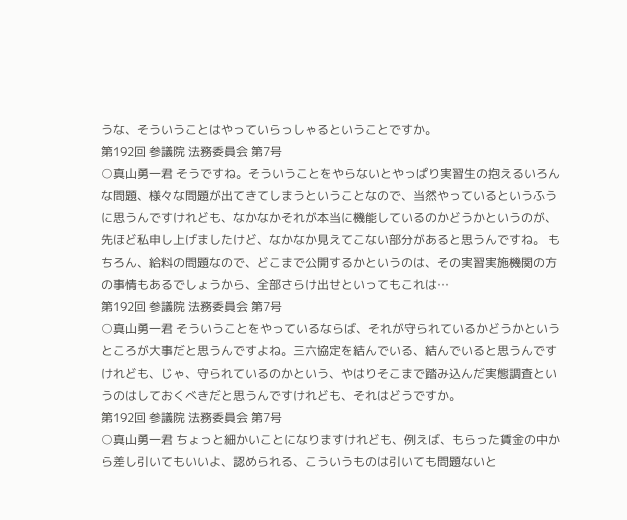うな、そういうことはやっていらっしゃるということですか。
第192回 参議院 法務委員会 第7号
○真山勇一君 そうですね。そういうことをやらないとやっぱり実習生の抱えるいろんな問題、様々な問題が出てきてしまうということなので、当然やっているというふうに思うんですけれども、なかなかそれが本当に機能しているのかどうかというのが、先ほど私申し上げましたけど、なかなか見えてこない部分があると思うんですね。 もちろん、給料の問題なので、どこまで公開するかというのは、その実習実施機関の方の事情もあるでしょうから、全部さらけ出せといってもこれは…
第192回 参議院 法務委員会 第7号
○真山勇一君 そういうことをやっているならば、それが守られているかどうかというところが大事だと思うんですよね。三六協定を結んでいる、結んでいると思うんですけれども、じゃ、守られているのかという、やはりそこまで踏み込んだ実態調査というのはしておくべきだと思うんですけれども、それはどうですか。
第192回 参議院 法務委員会 第7号
○真山勇一君 ちょっと細かいことになりますけれども、例えば、もらった賃金の中から差し引いてもいいよ、認められる、こういうものは引いても問題ないと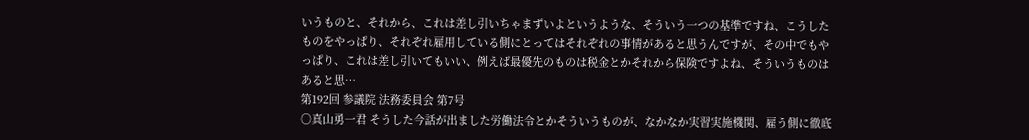いうものと、それから、これは差し引いちゃまずいよというような、そういう一つの基準ですね、こうしたものをやっぱり、それぞれ雇用している側にとってはそれぞれの事情があると思うんですが、その中でもやっぱり、これは差し引いてもいい、例えば最優先のものは税金とかそれから保険ですよね、そういうものはあると思…
第192回 参議院 法務委員会 第7号
○真山勇一君 そうした今話が出ました労働法令とかそういうものが、なかなか実習実施機関、雇う側に徹底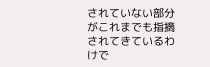されていない部分がこれまでも指摘されてきているわけで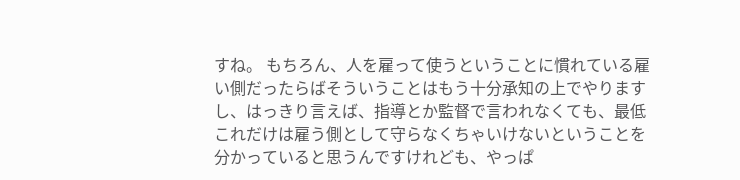すね。 もちろん、人を雇って使うということに慣れている雇い側だったらばそういうことはもう十分承知の上でやりますし、はっきり言えば、指導とか監督で言われなくても、最低これだけは雇う側として守らなくちゃいけないということを分かっていると思うんですけれども、やっぱ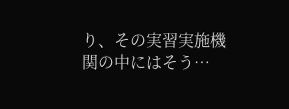り、その実習実施機関の中にはそう…